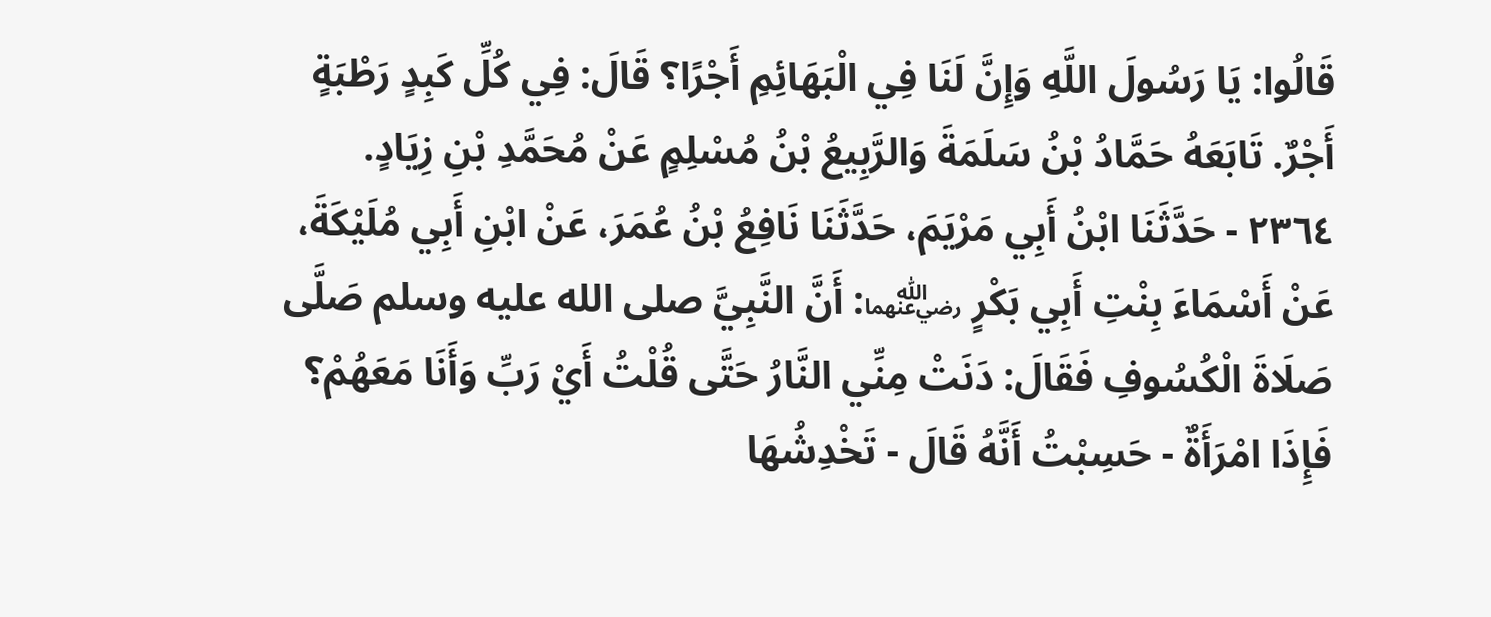قَالُوا: يَا رَسُولَ اللَّهِ وَإِنَّ لَنَا فِي الْبَهَائِمِ أَجْرًا؟ قَالَ: فِي كُلِّ كَبِدٍ رَطْبَةٍ أَجْرٌ. تَابَعَهُ حَمَّادُ بْنُ سَلَمَةَ وَالرَّبِيعُ بْنُ مُسْلِمٍ عَنْ مُحَمَّدِ بْنِ زِيَادٍ.
٢٣٦٤ - حَدَّثَنَا ابْنُ أَبِي مَرْيَمَ، حَدَّثَنَا نَافِعُ بْنُ عُمَرَ، عَنْ ابْنِ أَبِي مُلَيْكَةَ، عَنْ أَسْمَاءَ بِنْتِ أَبِي بَكْرٍ ﵄: أَنَّ النَّبِيَّ صلى الله عليه وسلم صَلَّى صَلَاةَ الْكُسُوفِ فَقَالَ: دَنَتْ مِنِّي النَّارُ حَتَّى قُلْتُ أَيْ رَبِّ وَأَنَا مَعَهُمْ؟ فَإِذَا امْرَأَةٌ - حَسِبْتُ أَنَّهُ قَالَ - تَخْدِشُهَا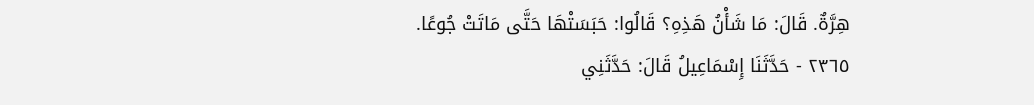هِرَّةٌ. قَالَ: مَا شَأْنُ هَذِهِ؟ قَالُوا: حَبَسَتْهَا حَتَّى مَاتَتْ جُوعًا.
٢٣٦٥ - حَدَّثَنَا إِسْمَاعِيلُ قَالَ: حَدَّثَنِي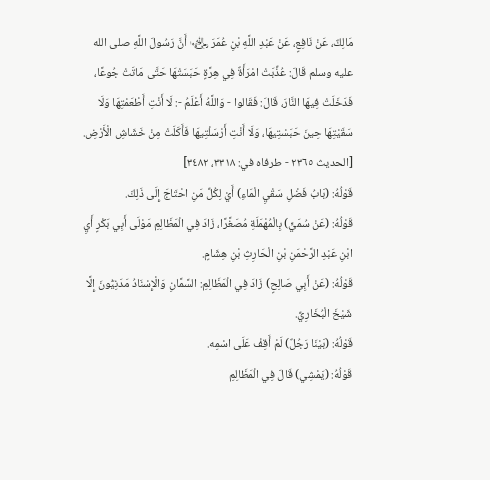مَالِكٌ، عَنْ نَافِعٍ، عَنْ عَبْدِ اللَّهِ بْنِ عُمَرَ ﵄ أَنَّ رَسُولَ اللَّهِ صلى الله عليه وسلم قَالَ: عُذِّبَتْ امْرَأَةٌ فِي هِرَّةٍ حَبَسَتْهَا حَتَّى مَاتَتْ جُوعًا، فَدَخَلَتْ فِيهَا النَّارَ، قَالَ: فَقَالوا - وَاللَّهُ أَعْلَمُ -: لَا أَنْتِ أَطْعَمْتِهَا وَلَا سَقَيْتِهَا حِينَ حَبَسْتِيهَا، وَلَا أَنْتِ أَرْسَلْتِيهَا فَأَكَلَتْ مِنْ خَشَاشِ الْأَرْضِ.
[الحديث ٢٣٦٥ - طرفاه في: ٣٣١٨، ٣٤٨٢]
قَوْلُهُ: (بَابُ فَضْلِ سَقْيِ الْمَاءِ) أَيْ لِكُلِّ مَنِ احْتَاجَ إِلَى ذَلِكَ.
قَوْلُهُ: (عَنْ سُمَيٍّ) بِالْمُهْمَلَةِ مُصَغَّرًا، زَادَ فِي الْمَظَالِمِ مَوْلَى أَبِي بَكْرٍ أَيِ ابْنِ عَبْدِ الرَّحْمَنِ بْنِ الْحَارِثِ بْنِ هِشَامٍ.
قَوْلُهُ: (عَنْ أَبِي صَالِحٍ) زَادَ فِي الْمَظَالِمِ: السَّمَّانِ وَالْإِسْنَادُ مَدَنِيُّونَ إِلَّا شَيْخَ الْبُخَارِيِّ.
قَوْلُهُ: (بَيْنَا رَجُلٌ) لَمْ أَقِفْ عَلَى اسْمِه.
قَوْلُهُ: (يَمْشِي) قَالَ فِي الْمَظَالِمِ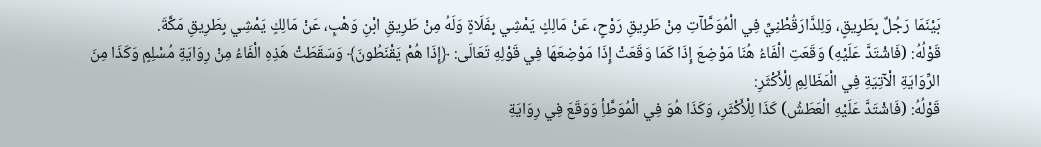بَيْنَمَا رَجُلٌ بِطَرِيقٍ، وَلِلدَّارَقُطْنِيِّ فِي الْمُوَطَّآتِ مِنْ طَرِيقِ رَوْحٍ، عَنْ مَالِكٍ يَمْشِي بِفَلَاةٍ وَلَهُ مِنْ طَرِيقِ ابْنِ وَهْبٍ، عَنْ مَالِكٍ يَمْشِي بِطَرِيقِ مَكَّةَ.
قَوْلُهُ: (فَاشْتَدَّ عَلَيْهِ) وَقَعَتِ الْفَاءُ هُنَا مَوْضِعَ إِذَا كَمَا وَقَعَتْ إِذَا مَوْضِعَهَا فِي قَوْلِهِ تَعَالَى: ﴿إِذَا هُمْ يَقْنَطُونَ﴾ وَسَقَطَتْ هَذِهِ الْفَاءُ مِنْ رِوَايَةِ مُسْلِمٍ وَكَذَا مِنَ الرِّوَايَةِ الْآتِيَةِ فِي الْمَظَالِمِ لِلْأَكْثَرِ:
قَوْلُهُ: (فَاشْتَدَّ عَلَيْهِ الْعَطَشُ) كَذَا لِلْأَكْثَرِ، وَكَذَا هُوَ فِي الْمُوَطَّأِ وَوَقَعَ فِي رِوَايَةِ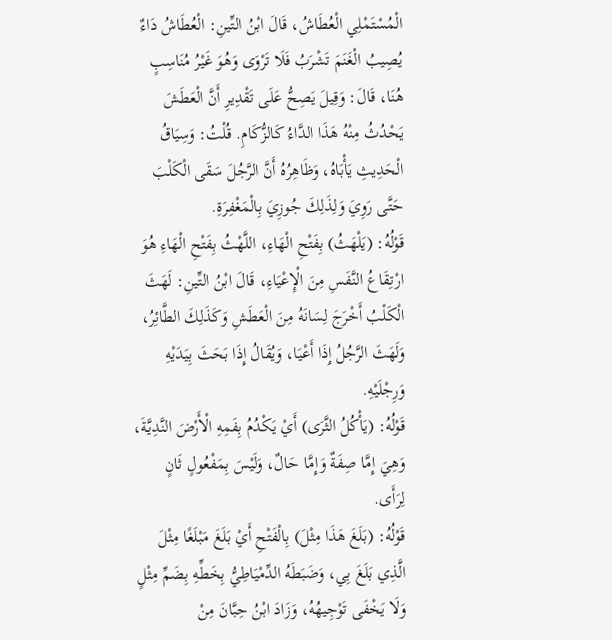الْمُسْتَمْلِي الْعُطَاشُ، قَالَ ابْنُ التِّينِ: الْعُطَاشُ دَاءٌ يُصِيبُ الْغَنَمَ تَشْرَبُ فَلَا تَرْوَى وَهُوَ غَيْرُ مُنَاسِبٍ هُنَا، قَالَ: وَقِيلَ يَصِحُّ عَلَى تَقْدِيرِ أَنَّ الْعَطَشَ يَحْدُثُ مِنْهُ هَذَا الدَّاءُ كَالزُّكَامِ. قُلْتُ: وَسِيَاقُ الْحَدِيثِ يَأْبَاهُ، وَظَاهِرُهُ أَنَّ الرَّجُلَ سَقَى الْكَلْبَ حَتَّى رَوِيَ وَلِذَلِكَ جُوزِيَ بِالْمَغْفِرَةِ.
قَوْلُهُ: (يَلْهَثُ) بِفَتْحِ الْهَاءِ، اللَّهْثُ بِفَتْحِ الْهَاءِ هُوَ ارْتِقَاعُ النَّفَسِ مِنَ الْإِعْيَاءِ، قَالَ ابْنُ التِّينِ: لَهَثَ الْكَلْبُ أَخْرَجَ لِسَانَهُ مِنَ الْعَطَشِ وَكَذَلِكَ الطَّائِرُ، وَلَهَثَ الرَّجُلُ إِذَا أَعْيَا، وَيُقَالُ إِذَا بَحَثَ بِيَدَيْهِ وَرِجْلَيْهِ.
قَوْلُهُ: (يَأْكُلُ الثَّرَى) أَيْ يَكْدُمُ بِفَمِهِ الْأَرْضَ النَّدِيَّةَ، وَهِيَ إِمَّا صِفَةٌ وَإِمَّا حَالٌ، وَلَيْسَ بِمَفْعُولٍ ثَانٍ لِرَأَى.
قَوْلُهُ: (بَلَغَ هَذَا مِثْلَ) بِالْفَتْحِ أَيْ بَلَغَ مَبْلَغًا مِثْلَ الَّذِي بَلَغَ بِي، وَضَبَطَهُ الدِّمْيَاطِيُّ بِخَطِّهِ بِضَمِّ مِثْلٍ وَلَا يَخْفَى تَوْجِيهُهُ، وَزَادَ ابْنُ حِبَّانَ مِنْ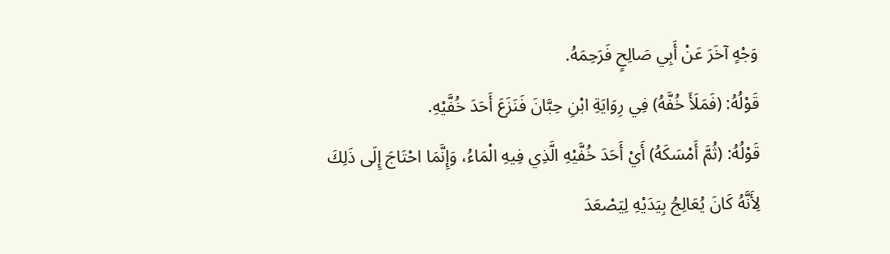وَجْهٍ آخَرَ عَنْ أَبِي صَالِحٍ فَرَحِمَهُ.
قَوْلُهُ: (فَمَلَأَ خُفَّهُ) فِي رِوَايَةِ ابْنِ حِبَّانَ فَنَزَعَ أَحَدَ خُفَّيْهِ.
قَوْلُهُ: (ثُمَّ أَمْسَكَهُ) أَيْ أَحَدَ خُفَّيْهِ الَّذِي فِيهِ الْمَاءُ، وَإِنَّمَا احْتَاجَ إِلَى ذَلِكَ لِأَنَّهُ كَانَ يُعَالِجُ بِيَدَيْهِ لِيَصْعَدَ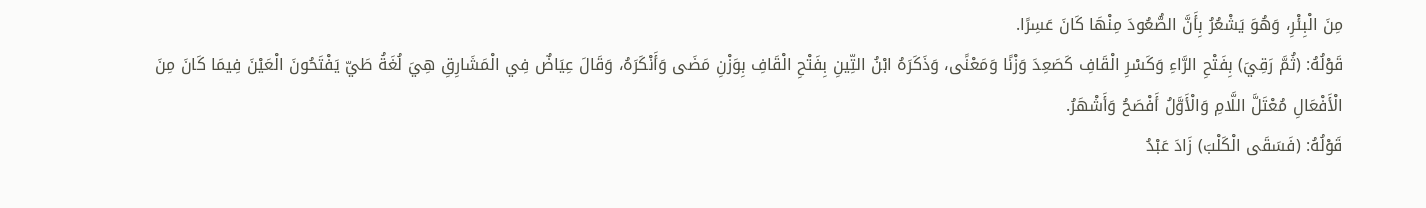مِنَ الْبِئْرِ، وَهُوَ يَشْعُرُ بِأَنَّ الصُّعُودَ مِنْهَا كَانَ عَسِرًا.
قَوْلُهُ: (ثُمَّ رَقِيَ) بِفَتْحِ الرَّاءِ وَكَسْرِ الْقَافِ كَصَعِدَ وَزْنًا وَمَعْنًى، وَذَكَرَهُ ابْنُ التِّينِ بِفَتْحِ الْقَافِ بِوَزْنِ مَضَى وَأَنْكَرَهُ، وَقَالَ عِيَاضٌ فِي الْمَشَارِقِ هِيَ لُغَةُ طَيّ يَفْتَحُونَ الْعَيْنَ فِيمَا كَانَ مِنَ الْأَفْعَالِ مُعْتَلَّ اللَّامِ وَالْأَوَّلُ أَفْصَحُ وَأَشْهَرُ.
قَوْلُهُ: (فَسَقَى الْكَلْبَ) زَادَ عَبْدُ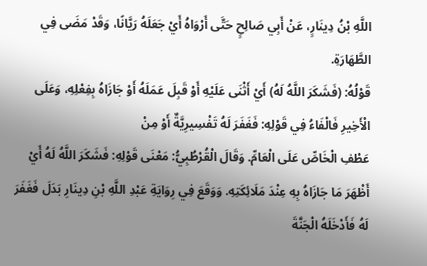اللَّهِ بْنُ دِينَارٍ، عَنْ أَبِي صَالِحٍ حَتَّى أَرْوَاهُ أَيْ جَعَلَهُ رَيَّانًا، وَقَدْ مَضَى فِي الطَّهَارَةِ.
قَوْلُهُ: (فَشَكَرَ اللَّهُ لَهُ) أَيْ أَثْنَى عَلَيْهِ أَوْ قَبِلَ عَمَلَهُ أَوْ جَازَاهُ بِفِعْلِهِ، وَعَلَى الْأَخِيرِ فَالْفَاءُ فِي قَوْلِهِ: فَغَفَرَ لَهُ تَفْسِيرِيَّةٌ أَوْ مِنْ
عَطْفِ الْخَاصِّ عَلَى الْعَامِّ. وَقَالَ الْقُرْطُبِيُّ: مَعْنَى قَوْلِهِ: فَشَكَرَ اللَّهُ لَهُ أَيْ أَظْهَرَ مَا جَازَاهُ بِهِ عِنْدَ مَلَائِكَتِهِ. وَوَقَعَ فِي رِوَايَةِ عَبْدِ اللَّهِ بْنِ دِينَارِ بَدَلَ فَغَفَرَ لَهُ فَأَدْخَلَهُ الْجَنَّةَ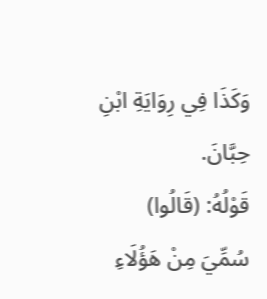وَكَذَا فِي رِوَايَةِ ابْنِ حِبَّانَ.
قَوْلُهُ: (قَالُوا) سُمِّيَ مِنْ هَؤُلَاءِ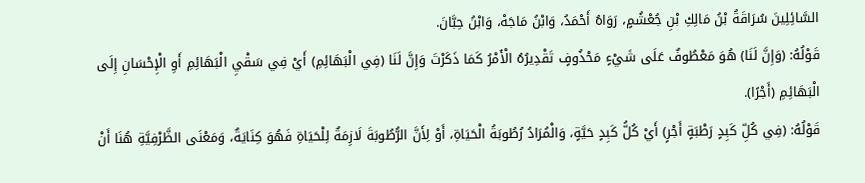السَّائِلِينَ سُرَاقَةُ بْنُ مَالِكِ بْنِ جُعْشُمٍ، رَوَاهُ أَحْمَدُ، وَابْنُ مَاجَهْ، وَابْنُ حِبَّانَ.
قَوْلُهُ: (وَإِنَّ لَنَا) هُوَ مَعْطُوفٌ عَلَى شَيْءٍ مَحْذُوفٍ تَقْدِيرُهُ الْأَمْرُ كَمَا ذَكَرْتَ وَإِنَّ لَنَا (فِي الْبَهَائِمِ) أَيْ فِي سَقْيِ الْبَهَائِمِ أَوِ الْإِحْسَانِ إِلَى الْبَهَائِمِ (أَجْرًا).
قَوْلُهُ: (فِي كُلِّ كَبِدٍ رَطْبَةٍ أَجْرٍ) أَيْ كُلُّ كَبِدٍ حَيَّةٍ، وَالْمُرَادُ رُطُوبَةُ الْحَيَاةِ، أَوْ لِأَنَّ الرُّطُوبَةَ لَازِمَةٌ لِلْحَيَاةِ فَهُوَ كِنَايَةٌ، وَمَعْنَى الظَّرْفِيَّةِ هُنَا أَنْ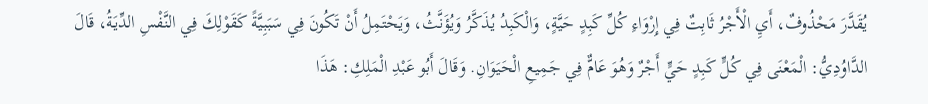يُقَدَّرَ مَحْذُوفٌ، أَيِ الْأَجْرُ ثَابِتٌ فِي إِرْوَاءِ كُلِّ كَبِدٍ حَيَّةٍ، وَالْكَبِدُ يُذَكَّرُ وَيُؤَنَّثُ، وَيَحْتَمِلُ أَنْ تَكُونَ فِي سَبَبِيَّةً كَقَوْلِكَ فِي النَّفْسِ الدِّيَةُ، قَالَ الدَّاوُدِيُّ: الْمَعْنَى فِي كُلٍّ كَبِدٍ حَيٍّ أَجْرٌ وَهُوَ عَامٌّ فِي جَمِيعِ الْحَيَوَانِ. وَقَالَ أَبُو عَبْدِ الْمَلِكِ: هَذَا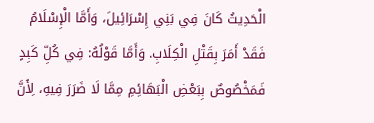الْحَدِيثُ كَانَ فِي بَنِي إِسْرَائِيلَ، وَأَمَّا الْإِسْلَامُ فَقَدْ أَمَرَ بِقَتْلِ الْكِلَابِ. وَأَمَّا قَوْلُهُ: فِي كُلِّ كَبِدٍ فَمَخْصُوصٌ بِبَعْضِ الْبَهَائِمِ مِمَّا لَا ضَرَرَ فِيهِ، لِأَنَّ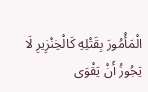الْمَأْمُورَ بِقَتْلِهِ كَالْخِنْزِيرِ لَا يَجُوزُ أَنْ يَقْوَى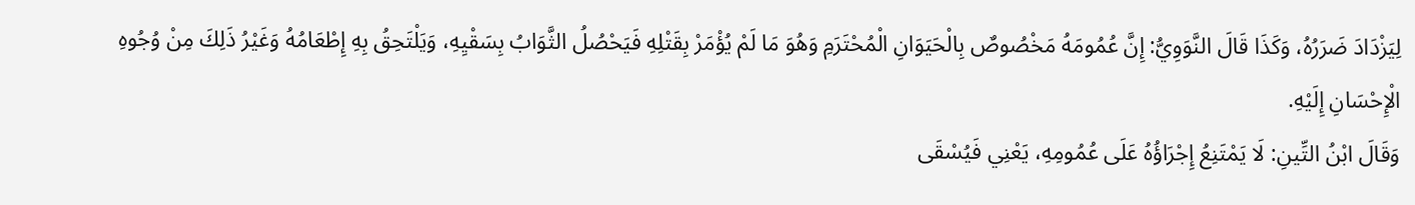لِيَزْدَادَ ضَرَرُهُ، وَكَذَا قَالَ النَّوَوِيُّ: إِنَّ عُمُومَهُ مَخْصُوصٌ بِالْحَيَوَانِ الْمُحْتَرَمِ وَهُوَ مَا لَمْ يُؤْمَرْ بِقَتْلِهِ فَيَحْصُلُ الثَّوَابُ بِسَقْيِهِ، وَيَلْتَحِقُ بِهِ إِطْعَامُهُ وَغَيْرُ ذَلِكَ مِنْ وُجُوهِ الْإِحْسَانِ إِلَيْهِ.
وَقَالَ ابْنُ التِّينِ: لَا يَمْتَنِعُ إِجْرَاؤُهُ عَلَى عُمُومِهِ، يَعْنِي فَيُسْقَى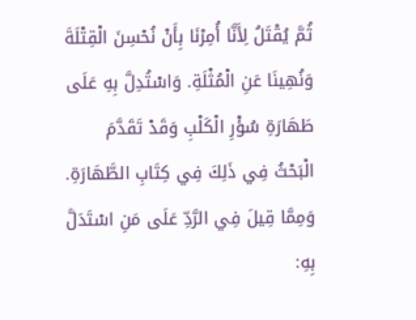ثُمَّ يُقْتَلُ لِأَنَّا أُمِرْنَا بِأَنْ نُحْسِنَ الْقِتْلَةَ وَنُهِينَا عَنِ الْمُثْلَةِ. وَاسْتُدِلَّ بِهِ عَلَى طَهَارَةِ سُؤْرِ الْكَلْبِ وَقَدْ تَقَدَّمَ الْبَحْثُ فِي ذَلِكَ فِي كِتَابِ الطَّهَارَةِ. وَمِمَّا قِيلَ فِي الرَّدِّ عَلَى مَنِ اسْتَدَلَّ بِهِ: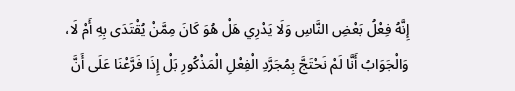إِنَّهُ فِعْلُ بَعْضِ النَّاسِ وَلَا يَدْرِي هَلْ هُوَ كَانَ مِمَّنْ يُقْتَدَى بِهِ أَمْ لَا، وَالْجَوَابُ أَنَّا لَمْ نَحْتَجَّ بِمُجَرَّدِ الْفِعْلِ الْمَذْكُورِ بَلْ إِذَا فَرَّعْنَا عَلَى أَنَّ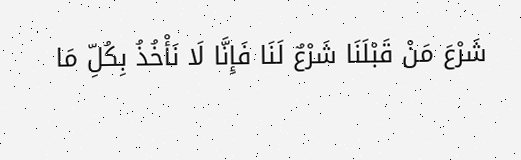شَرْعَ مَنْ قَبْلَنَا شَرْعٌ لَنَا فَإِنَّا لَا نَأْخُذُ بِكُلِّ مَا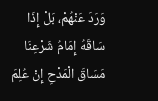وَرَدَ عَنْهُمْ، بَلْ إِذَا سَاقَهُ إِمَامُ شَرْعِنَا مَسَاقَ الْمَدْحِ إِنْ عُلِمَ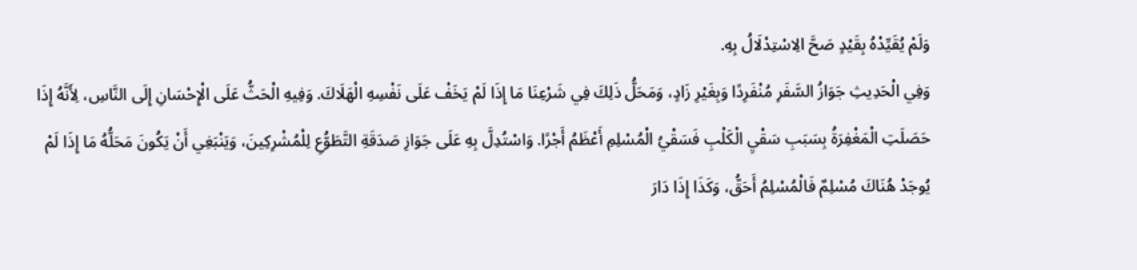وَلَمْ يُقَيِّدْهُ بِقَيْدٍ صَحَّ الِاسْتِدْلَالُ بِهِ.
وَفِي الْحَدِيثِ جَوَازُ السَّفَرِ مُنْفَرِدًا وَبِغَيْرِ زَادٍ، وَمَحَلُّ ذَلِكَ فِي شَرْعِنَا مَا إِذَا لَمْ يَخَفْ عَلَى نَفْسِهِ الْهَلَاكَ. وَفِيهِ الْحَثُّ عَلَى الْإِحْسَانِ إِلَى النَّاسِ، لِأَنَّهُ إِذَا حَصَلَتِ الْمَغْفِرَةُ بِسَبَبِ سَقْيِ الْكَلْبِ فَسَقْيُ الْمُسْلِمِ أَعْظَمُ أَجْرًا. وَاسْتُدِلَّ بِهِ عَلَى جَوَازِ صَدَقَةِ التَّطَوُّعِ لِلْمُشْرِكِينَ، وَيَنْبَغِي أَنْ يَكُونَ مَحَلُّهُ مَا إِذَا لَمْ يُوجَدْ هُنَاكَ مُسْلِمٌ فَالْمُسْلِمُ أَحَقُّ، وَكَذَا إِذَا دَارَ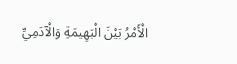الْأَمْرُ بَيْنَ الْبَهِيمَةِ وَالْآدَمِيِّ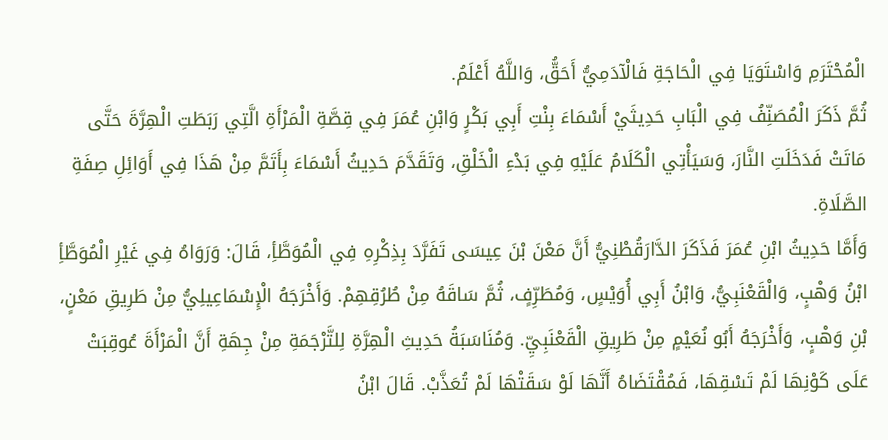الْمُحْتَرَمِ وَاسْتَوَيَا فِي الْحَاجَةِ فَالْآدَمِيُّ أَحَقُّ، وَاللَّهُ أَعْلَمُ.
ثُمَّ ذَكَرَ الْمُصَنِّفُ فِي الْبَابِ حَدِيثَيْ أَسْمَاءَ بِنْتِ أَبِي بَكْرٍ وَابْنِ عُمَرَ فِي قِصَّةِ الْمَرْأَةِ الَّتِي رَبَطَتِ الْهِرَّةَ حَتَّى مَاتَتْ فَدَخَلَتِ النَّارَ، وَسَيَأْتِي الْكَلَامُ عَلَيْهِ فِي بَدْءِ الْخَلْقِ، وَتَقَدَّمَ حَدِيثُ أَسْمَاءَ بِأَتَمَّ مِنْ هَذَا فِي أَوَائِلِ صِفَةِ الصَّلَاةِ.
وَأَمَّا حَدِيثُ ابْنِ عُمَرَ فَذَكَرَ الدَّارَقُطْنِيُّ أَنَّ مَعْنَ بْنَ عِيسَى تَفَرَّدَ بِذِكْرِهِ فِي الْمُوَطَّأِ، قَالَ: وَرَوَاهُ فِي غَيْرِ الْمُوَطَّأِ ابْنُ وَهْبٍ، وَالْقَعْنَبِيُّ، وَابْنُ أَبِي أُوَيْسٍ، وَمُطَرِّفٍ، ثُمَّ سَاقَهُ مِنْ طُرُقِهِمْ. وَأَخْرَجَهُ الْإِسْمَاعِيلِيُّ مِنْ طَرِيقِ مَعْنٍ، بْنِ وَهْبٍ، وَأَخْرَجَهُ أَبُو نُعَيْمٍ مِنْ طَرِيقِ الْقَعْنَبِيِّ. وَمُنَاسَبَةُ حَدِيثِ الْهِرَّةِ لِلتَّرْجَمَةِ مِنْ جِهَةِ أَنَّ الْمَرْأَةَ عُوقِبَتْ عَلَى كَوْنِهَا لَمْ تَسْقِهَا، فَمُقْتَضَاهُ أَنَّهَا لَوْ سَقَتْهَا لَمْ تُعَذَّبْ. قَالَ ابْنُ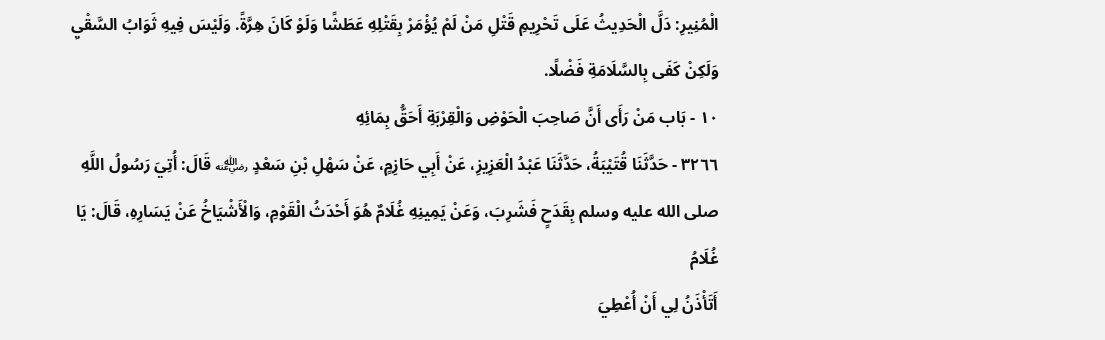الْمُنِيرِ: دَلَّ الْحَدِيثُ عَلَى تَحْرِيمِ قَتْلِ مَنْ لَمْ يُؤْمَرْ بِقَتْلِهِ عَطَشًا وَلَوْ كَانَ هِرَّةً. وَلَيْسَ فِيهِ ثَوَابُ السَّقْيِ وَلَكِنْ كَفَى بِالسَّلَامَةِ فَضْلًا.
١٠ - بَاب مَنْ رَأَى أَنَّ صَاحِبَ الْحَوْضِ وَالْقِرْبَةِ أَحَقُّ بِمَائِهِ
٣٢٦٦ - حَدَّثَنَا قُتَيْبَةُ، حَدَّثَنَا عَبْدُ الْعَزِيزِ، عَنْ أَبِي حَازِمٍ، عَنْ سَهْلِ بْنِ سَعْدٍ ﵁ قَالَ: أُتِيَ رَسُولُ اللَّهِ صلى الله عليه وسلم بِقَدَحٍ فَشَرِبَ، وَعَنْ يَمِينِهِ غُلَامٌ هُوَ أَحْدَثُ الْقَوْمِ، وَالْأَشْيَاخُ عَنْ يَسَارِهِ، قَالَ: يَا غُلَامُ
أَتَأْذَنُ لِي أَنْ أُعْطِيَ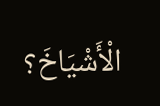الْأَشْيَاخَ؟